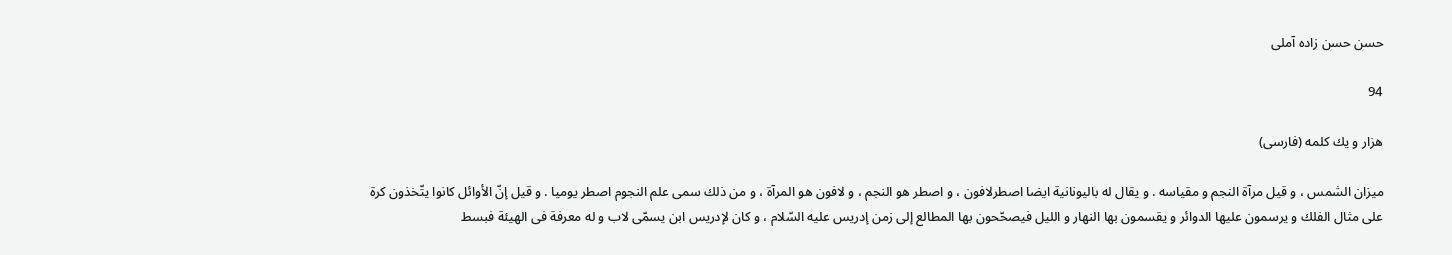حسن حسن زاده آملى

94

هزار و يك كلمه (فارسى)

ميزان الشمس ، و قيل مرآة النجم و مقياسه . و يقال له باليونانية ايضا اصطرلافون ، و اصطر هو النجم ، و لافون هو المرآة ، و من ذلك سمى علم النجوم اصطر يوميا . و قيل إنّ الأوائل كانوا يتّخذون كرة على مثال الفلك و يرسمون عليها الدوائر و يقسمون بها النهار و الليل فيصحّحون بها المطالع إلى زمن إدريس عليه السّلام ، و كان لإدريس ابن يسمّى لاب و له معرفة فى الهيئة فبسط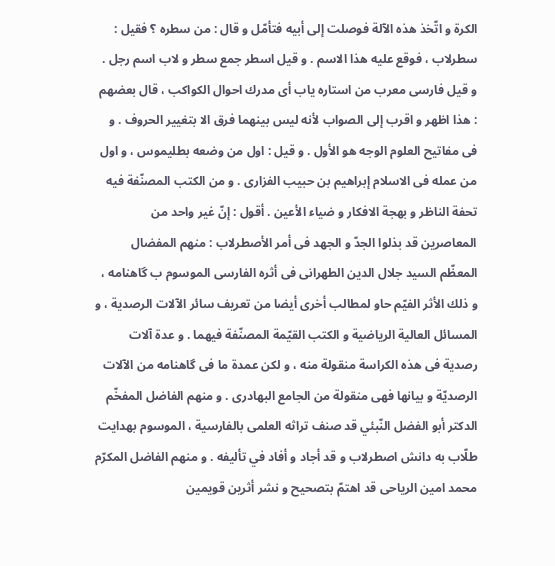الكرة و اتّخذ هذه الآلة فوصلت إلى أبيه فتأمّل و قال : من سطره ؟ فقيل : سطرلاب ، فوقع عليه هذا الاسم . و قيل اسطر جمع سطر و لاب اسم رجل . و قيل فارسى معرب من استاره ياب أى مدرك احوال الكواكب ، قال بعضهم : هذا اظهر و اقرب إلى الصواب لأنه ليس بينهما فرق الا بتغيير الحروف . و فى مفاتيح العلوم الوجه هو الأول . و قيل : اول من وضعه بطليموس ، و اول من عمله فى الاسلام إبراهيم بن حبيب الفزارى . و من الكتب المصنّفة فيه تحفة الناظر و بهجة الافكار و ضياء الأعين . أقول : إنّ غير واحد من المعاصرين قد بذلوا الجدّ و الجهد فى أمر الأصطرلاب : منهم المفضال المعظّم السيد جلال الدين الطهرانى فى أثره الفارسى الموسوم ب گاهنامه ، و ذلك الأثر الفيّم حاو لمطالب أخرى أيضا من تعريف سائر الآلات الرصدية ، و المسائل العالية الرياضية و الكتب القيّمة المصنّفة فيهما . و عدة آلات رصدية فى هذه الكراسة منقولة منه ، و لكن عمدة ما فى گاهنامه من الآلات الرصديّة و بيانها فهى منقولة من الجامع البهادرى . و منهم الفاضل المفخّم الدكتر أبو الفضل النّبئي قد صنف تراثه العلمى بالفارسية ، الموسوم بهدايت طلّاب به دانش اصطرلاب و قد أجاد و أفاد في تأليفه . و منهم الفاضل المكرّم محمد امين الرياحى قد اهتمّ بتصحيح و نشر أثرين قويمين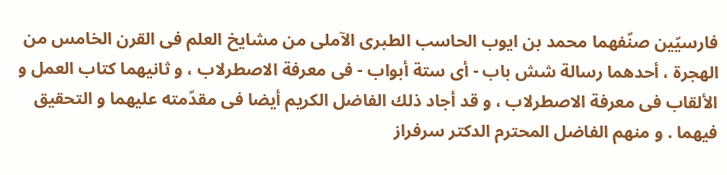فارسيّين صنّفهما محمد بن ايوب الحاسب الطبرى الآملى من مشايخ العلم فى القرن الخامس من الهجرة ، أحدهما رسالة شش باب - أى ستة أبواب - فى معرفة الاصطرلاب ، و ثانيهما كتاب العمل و الألقاب فى معرفة الاصطرلاب ، و قد أجاد ذلك الفاضل الكريم أيضا فى مقدّمته عليهما و التحقيق فيهما . و منهم الفاضل المحترم الدكتر سرفراز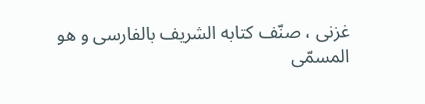غزنى ، صنّف كتابه الشريف بالفارسى و هو المسمّى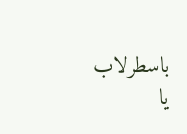باسطرلاب يا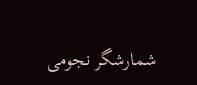شمارشگر نجومى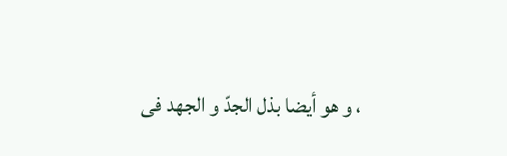، و هو أيضا بذل الجدّ و الجهد فى